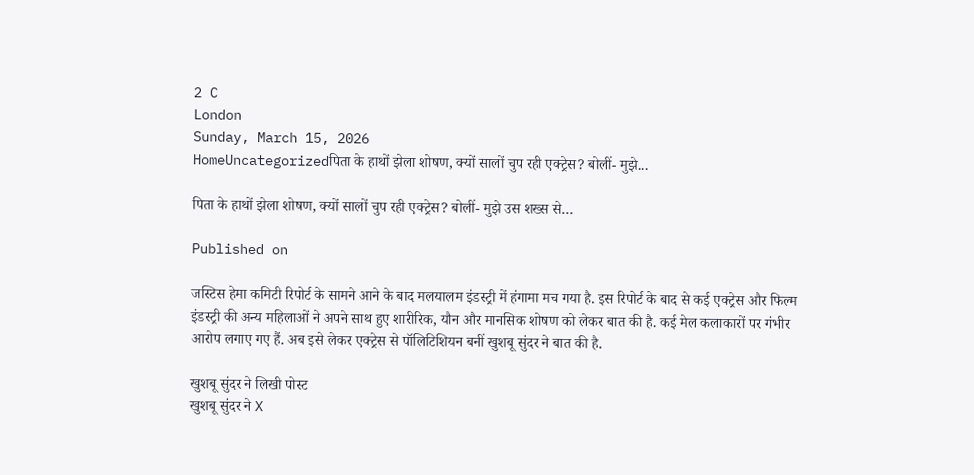2 C
London
Sunday, March 15, 2026
HomeUncategorizedपिता के हाथों झेला शोषण, क्यों सालों चुप रही एक्ट्रेस? बोलीं- मुझे...

पिता के हाथों झेला शोषण, क्यों सालों चुप रही एक्ट्रेस? बोलीं- मुझे उस शख्स से…

Published on

जस्टिस हेमा कमिटी रिपोर्ट के सामने आने के बाद मलयालम इंडस्ट्री में हंगामा मच गया है. इस रिपोर्ट के बाद से कई एक्ट्रेस और फिल्म इंडस्ट्री की अन्य महिलाओं ने अपने साथ हुए शारीरिक, यौन और मानसिक शोषण को लेकर बात की है. कई मेल कलाकारों पर गंभीर आरोप लगाए गए हैं. अब इसे लेकर एक्ट्रेस से पॉलिटिशियन बनीं खुशबू सुंदर ने बात की है.

खुशबू सुंदर ने लिखी पोस्ट
खुशबू सुंदर ने X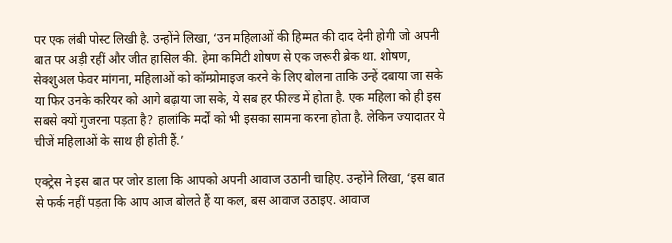पर एक लंबी पोस्ट लिखी है. उन्होंने लिखा, ‘उन महिलाओं की हिम्मत की दाद देनी होगी जो अपनी बात पर अड़ी रहीं और जीत हासिल की. हेमा कमिटी शोषण से एक जरूरी ब्रेक था. शोषण, सेक्शुअल फेवर मांगना, महिलाओं को कॉम्प्रोमाइज करने के लिए बोलना ताकि उन्हें दबाया जा सके या फिर उनके करियर को आगे बढ़ाया जा सके, ये सब हर फील्ड में होता है. एक महिला को ही इस सबसे क्यों गुजरना पड़ता है? हालांकि मर्दों को भी इसका सामना करना होता है. लेकिन ज्यादातर ये चीजें महिलाओं के साथ ही होती हैं.’

एक्ट्रेस ने इस बात पर जोर डाला कि आपको अपनी आवाज उठानी चाहिए. उन्होंने लिखा, ‘इस बात से फर्क नहीं पड़ता कि आप आज बोलते हैं या कल, बस आवाज उठाइए. आवाज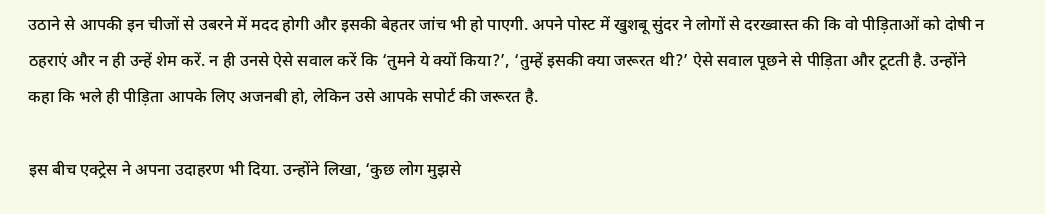उठाने से आपकी इन चीजों से उबरने में मदद होगी और इसकी बेहतर जांच भी हो पाएगी. अपने पोस्ट में खुशबू सुंदर ने लोगों से दरख्वास्त की कि वो पीड़िताओं को दोषी न ठहराएं और न ही उन्हें शेम करें. न ही उनसे ऐसे सवाल करें कि ‘तुमने ये क्यों किया?’, ‘तुम्हें इसकी क्या जरूरत थी?’ ऐसे सवाल पूछने से पीड़िता और टूटती है. उन्होंने कहा कि भले ही पीड़िता आपके लिए अजनबी हो, लेकिन उसे आपके सपोर्ट की जरूरत है.

इस बीच एक्ट्रेस ने अपना उदाहरण भी दिया. उन्होंने लिखा, ‘कुछ लोग मुझसे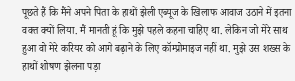पूछते हैं कि मैंने अपने पिता के हाथों झेली एब्यूज के खिलाफ आवाज उठाने में इतना वक्त क्यों लिया. मैं मानती हूं कि मुझे पहले कहना चाहिए था. लेकिन जो मेरे साथ हुआ वो मेरे करियर को आगे बढ़ाने के लिए कॉम्प्रोमाइज नहीं था. मुझे उस शख्स के हाथों शोषण झेलना पड़ा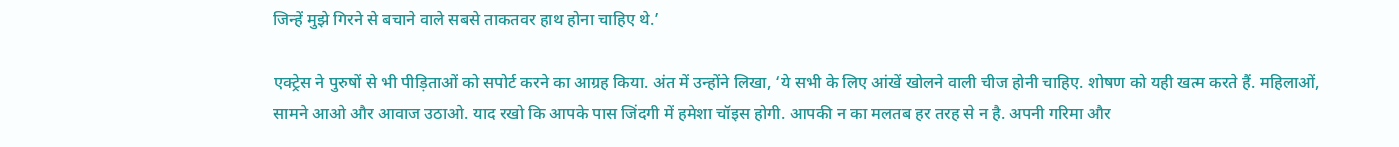जिन्हें मुझे गिरने से बचाने वाले सबसे ताकतवर हाथ होना चाहिए थे.’

एक्ट्रेस ने पुरुषों से भी पीड़िताओं को सपोर्ट करने का आग्रह किया. अंत में उन्होंने लिखा, ‘ये सभी के लिए आंखें खोलने वाली चीज होनी चाहिए. शोषण को यही खत्म करते हैं. महिलाओं, सामने आओ और आवाज उठाओ. याद रखो कि आपके पास जिंदगी में हमेशा चॉइस होगी. आपकी न का मलतब हर तरह से न है. अपनी गरिमा और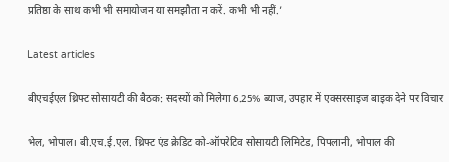प्रतिष्ठा के साथ कभी भी समायोजन या समझौता न करें. कभी भी नहीं.’

Latest articles

बीएचईएल थ्रिफ्ट सोसायटी की बैठक: सदस्यों को मिलेगा 6.25% ब्याज, उपहार में एक्सरसाइज बाइक देने पर विचार

भेल, भोपाल। बी.एच.ई.एल. थ्रिफ्ट एंड क्रेडिट को-ऑपरेटिव सोसायटी लिमिटेड, पिपलानी, भोपाल की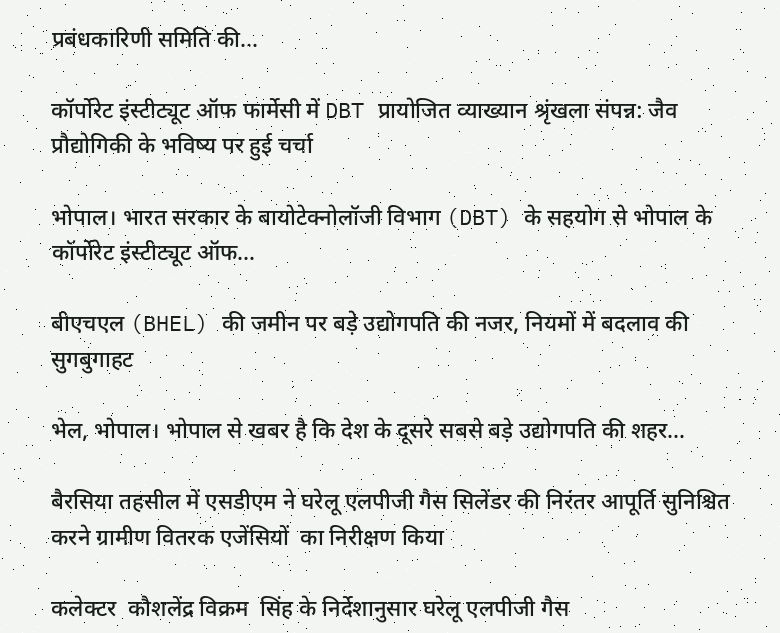प्रबंधकारिणी समिति की...

कॉर्पोरेट इंस्टीट्यूट ऑफ फार्मेसी में DBT प्रायोजित व्याख्यान श्रृंखला संपन्न: जैव प्रौद्योगिकी के भविष्य पर हुई चर्चा

भोपाल। भारत सरकार के बायोटेक्नोलॉजी विभाग (DBT) के सहयोग से भोपाल के कॉर्पोरेट इंस्टीट्यूट ऑफ...

बीएचएल (BHEL) की जमीन पर बड़े उद्योगपति की नजर, नियमों में बदलाव की सुगबुगाहट

भेल, भोपाल। भोपाल से खबर है कि देश के दूसरे सबसे बड़े उद्योगपति की शहर...

बैरसिया तहसील में एसडीएम ने घरेलू एलपीजी गैस सिलेंडर की निरंतर आपूर्ति सुनिश्चित करने ग्रामीण वितरक एजेंसियों  का निरीक्षण किया

कलेक्टर  कौशलेंद्र विक्रम  सिंह के निर्देशानुसार घरेलू एलपीजी गैस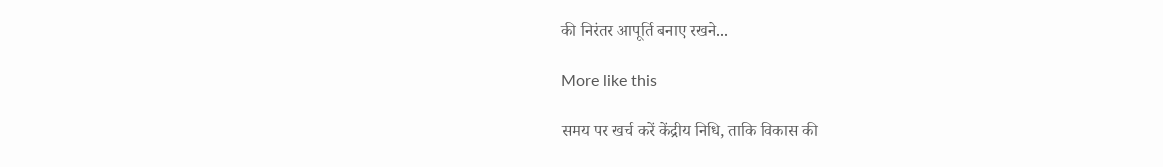की निरंतर आपूर्ति बनाए रखने...

More like this

समय पर खर्च करें केंद्रीय निधि, ताकि विकास की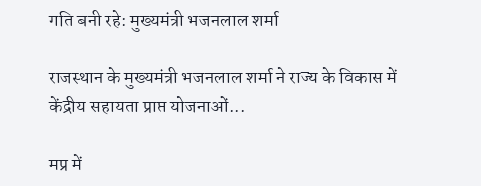गति बनी रहे: मुख्यमंत्री भजनलाल शर्मा

राजस्थान के मुख्यमंत्री भजनलाल शर्मा ने राज्य के विकास में केंद्रीय सहायता प्राप्त योजनाओं...

मप्र में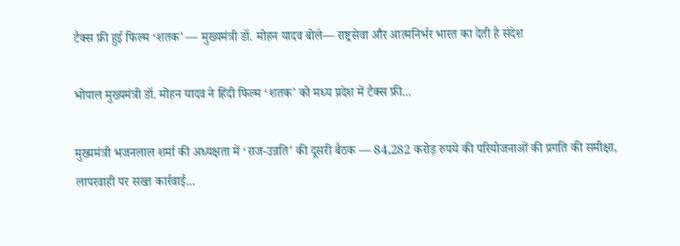टैक्स फ्री हुई फिल्म ‘शतक’ — मुख्यमंत्री डॉ. मोहन यादव बोले— राष्ट्रसेवा और आत्मनिर्भर भारत का देती है संदेश

भोपाल मुख्यमंत्री डॉ. मोहन यादव ने हिंदी फिल्म ‘शतक’ को मध्य प्रदेश में टैक्स फ्री...

मुख्यमंत्री भजनलाल शर्मा की अध्यक्षता में ‘राज-उन्नति’ की दूसरी बैठक — 84,282 करोड़ रुपये की परियोजनाओं की प्रगति की समीक्षा, लापरवाही पर सख्त कार्रवाई...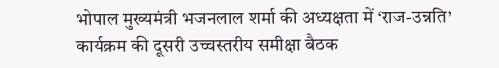भोपाल मुख्यमंत्री भजनलाल शर्मा की अध्यक्षता में ‘राज-उन्नति’ कार्यक्रम की दूसरी उच्चस्तरीय समीक्षा बैठक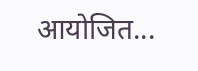आयोजित...